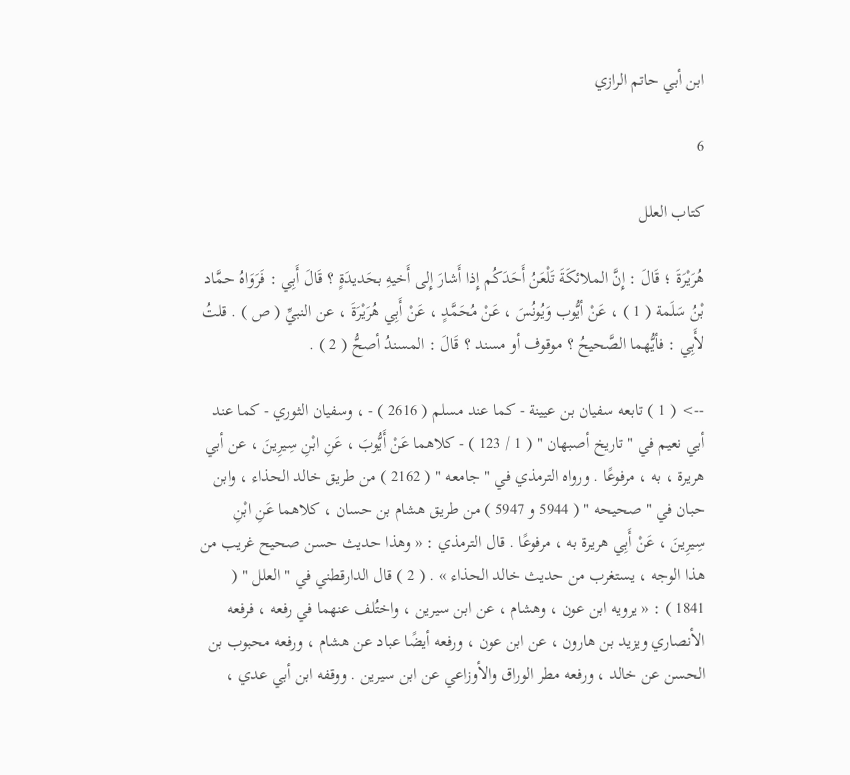ابن أبي حاتم الرازي

6

كتاب العلل

هُرَيْرَةَ ؛ قَالَ : إِنَّ الملائكَةَ تَلْعَنُ أَحَدَكُم إِذا أَشارَ إِلى أَخيهِ بحَديدَةٍ ؟ قَالَ أَبِي : فَرَوَاهُ حمَّاد بْنُ سَلَمة ( 1 ) ، عَنْ أيُّوب وَيُونُسَ ، عَنْ مُحَمَّدٍ ، عَنْ أَبِي هُرَيْرَةَ ، عن النبيِّ ( ص ) . قلتُ لأَبِي : فأيُّهما الصَّحيحُ ؟ موقوف أو مسند ؟ قَالَ : المسندُ أصحُّ ( 2 ) .

--> ( 1 ) تابعه سفيان بن عيينة - كما عند مسلم ( 2616 ) - ، وسفيان الثوري - كما عند أبي نعيم في " تاريخ أصبهان " ( 1 / 123 ) - كلاهما عَنْ أَيُّوبَ ، عَنِ ابْنِ سِيرِينَ ، عن أبي هريرة ، به ، مرفوعًا . ورواه الترمذي في " جامعه " ( 2162 ) من طريق خالد الحذاء ، وابن حبان في " صحيحه " ( 5944 و 5947 ) من طريق هشام بن حسان ، كلاهما عَنِ ابْنِ سِيرِينَ ، عَنْ أَبِي هريرة به ، مرفوعًا . قال الترمذي : « وهذا حديث حسن صحيح غريب من هذا الوجه ، يستغرب من حديث خالد الحذاء » . ( 2 ) قال الدارقطني في " العلل " ( 1841 ) : « يرويه ابن عون ، وهشام ، عن ابن سيرين ، واختُلف عنهما في رفعه ، فرفعه الأنصاري ويزيد بن هارون ، عن ابن عون ، ورفعه أيضًا عباد عن هشام ، ورفعه محبوب بن الحسن عن خالد ، ورفعه مطر الوراق والأوزاعي عن ابن سيرين . ووقفه ابن أبي عدي ،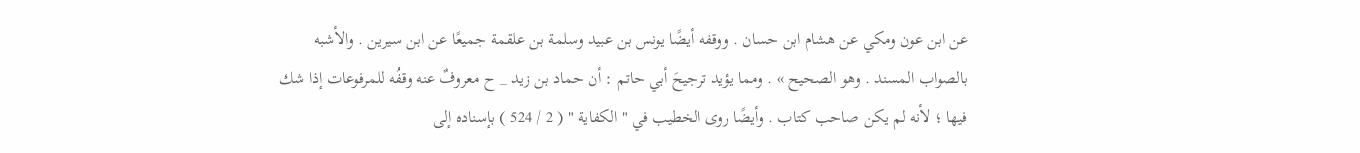عن ابن عون ومكي عن هشام ابن حسان . ووقفه أيضًا يونس بن عبيد وسلمة بن علقمة جميعًا عن ابن سيرين . والأشبه بالصواب المسند . وهو الصحيح » . ومما يؤيد ترجيحَ أبي حاتم : أن حماد بن زيد _ ح معروفٌ عنه وقفُه للمرفوعات إذا شك فيها ؛ لأنه لم يكن صاحب كتاب . وأيضًا روى الخطيب في " الكفاية " ( 2 / 524 ) بإسناده إلى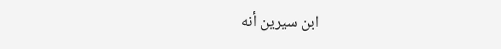ابن سيرين أنه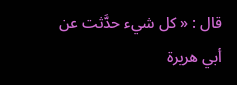قال : « كل شيء حدَّثت عن أبي هريرة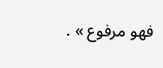فهو مرفوع » .